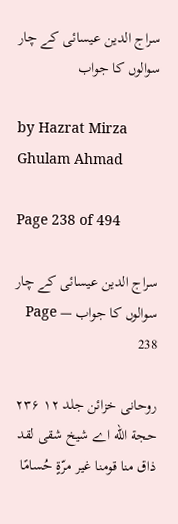سراج الدین عیسائی کے چار سوالوں کا جواب

by Hazrat Mirza Ghulam Ahmad

Page 238 of 494

سراج الدین عیسائی کے چار سوالوں کا جواب — Page 238

روحانی خزائن جلد ۱۲ ۲۳۶ حجة الله اے شیخ شقی لقد ذاق منا قومنا غير مرّةٍ حُسامًا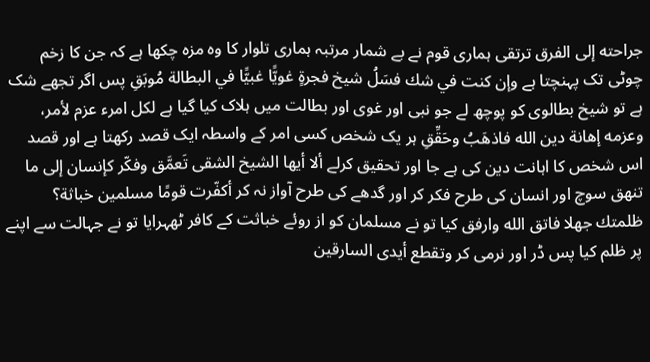جراحته إلى الفرق ترتقى ہماری قوم نے بے شمار مرتبہ ہماری تلوار کا وہ مزہ چکھا ہے کہ جن کا زخم چوٹی تک پہنچتا ہے وإن كنت في شك فسَلُ شيخ فجرةٍ غويًّا غبيًّا في البطالة مُوبَقِ پس اگر تجھے شک ہے تو شیخ بطالوی کو پوچھ لے جو نبی اور غوی اور بطالت میں ہلاک کیا گیا ہے لكل امرء عزم لأمر، وعزمه إهانة دين الله فاذهَبُ وحَقِّقِ ہر یک شخص کسی امر کے واسطہ ایک قصد رکھتا ہے اور قصد اس شخص کا اہانت دین کی ہے جا اور تحقیق کرلے ألا أيها الشيخ الشقى تَعمَّق وفكّر كإنسان إلى ما تنهق سوچ اور انسان کی طرح فکر کر اور گدھے کی طرح آواز نہ کر أكفّرت قومًا مسلمين خباثة؟ ظلمتك جهلا فاتق الله وارفق کیا تو نے مسلمان کو از روئے خباثت کے کافر ٹھہرایا تو نے جہالت سے اپنے پر ظلم کیا پس ڈر اور نرمی کر وتقطع أيدى السارقين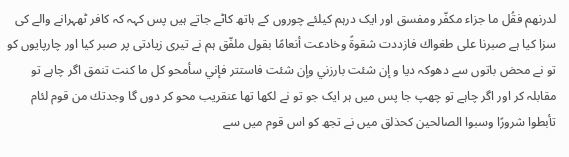لدرنهم فقُل ما جزاء مكفّر ومفسق اور ایک درہم کیلئے چوروں کے ہاتھ کاٹے جاتے ہیں پس کہہ کہ کافر ٹھہرانے والے کی سزا کیا ہے صبرنا على طغواك فازددت شقوةً وخادعت أنعامًا بقول ملفّق ہم نے تیری زیادتی پر صبر کیا اور چارپایوں کو تو نے محض باتوں سے دھوکہ دیا و إن شئت بارزني وإن شئت فاستتر فإني سأمحو كل ما كنت تنمق اگر چاہے تو مقابلہ کر اور اگر چاہے تو چھپ جا پس میں ہر ایک جو تو نے لکھا تھا عنقریب محو کر دوں گا وجدتك من قوم لئام تأبطوا شرورًا وسبوا الصالحين كحذلق میں نے تجھ کو اس قوم میں سے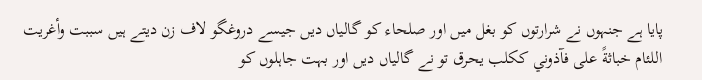پایا ہے جنہوں نے شرارتوں کو بغل میں اور صلحاء کو گالیاں دیں جیسے دروغگو لاف زن دیتے ہیں سببت وأغريت اللئام خباثةً على فآذوني ككلب يحرق تو نے گالیاں دیں اور بہت جاہلوں کو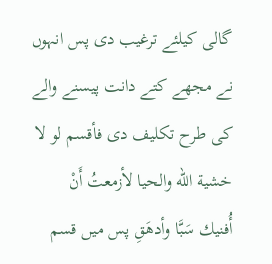گالی کیلئے ترغیب دی پس انہوں نے مجھے کتے دانت پیسنے والے کی طرح تکلیف دی فأقسم لو لا خشية الله والحيا لأزمعتُ أَنْ أُفنيك سَبَّا وأدهَقِ پس میں قسم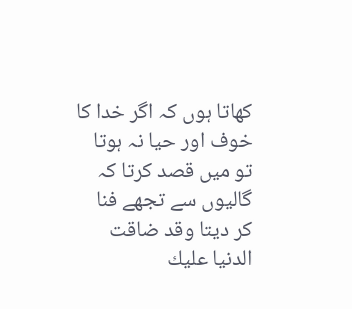کھاتا ہوں کہ اگر خدا کا خوف اور حیا نہ ہوتا تو میں قصد کرتا کہ گالیوں سے تجھے فنا کر دیتا وقد ضاقت الدنيا عليك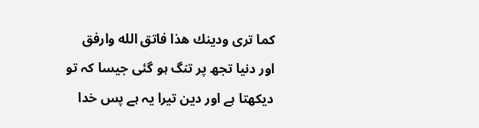كما ترى ودينك هذا فاتق الله وارفق اور دنیا تجھ پر تنگ ہو گئی جیسا کہ تو دیکھتا ہے اور دین تیرا یہ ہے پس خدا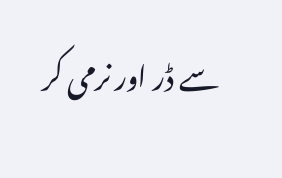سے ڈر اور نرمی کر